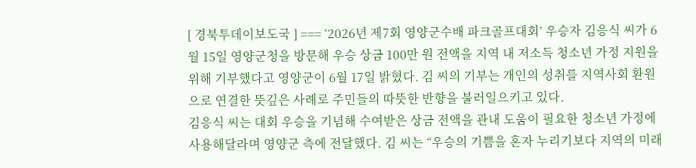[ 경북투데이보도국 ] === ‘2026년 제7회 영양군수배 파크골프대회’ 우승자 김응식 씨가 6월 15일 영양군청을 방문해 우승 상금 100만 원 전액을 지역 내 저소득 청소년 가정 지원을 위해 기부했다고 영양군이 6월 17일 밝혔다. 김 씨의 기부는 개인의 성취를 지역사회 환원으로 연결한 뜻깊은 사례로 주민들의 따뜻한 반향을 불러일으키고 있다.
김응식 씨는 대회 우승을 기념해 수여받은 상금 전액을 관내 도움이 필요한 청소년 가정에 사용해달라며 영양군 측에 전달했다. 김 씨는 “우승의 기쁨을 혼자 누리기보다 지역의 미래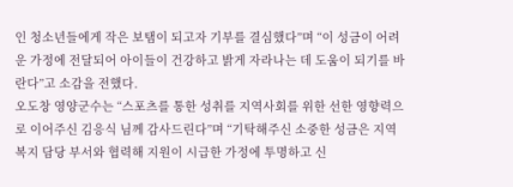인 청소년들에게 작은 보탬이 되고자 기부를 결심했다”며 “이 성금이 어려운 가정에 전달되어 아이들이 건강하고 밝게 자라나는 데 도움이 되기를 바란다”고 소감을 전했다.
오도창 영양군수는 “스포츠를 통한 성취를 지역사회를 위한 선한 영향력으로 이어주신 김응식 님께 감사드린다”며 “기탁해주신 소중한 성금은 지역 복지 담당 부서와 협력해 지원이 시급한 가정에 투명하고 신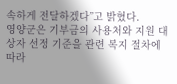속하게 전달하겠다”고 밝혔다.
영양군은 기부금의 사용처와 지원 대상자 선정 기준을 관련 복지 절차에 따라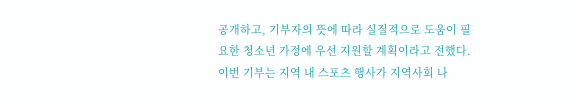공개하고, 기부자의 뜻에 따라 실질적으로 도움이 필요한 청소년 가정에 우선 지원할 계획이라고 전했다. 이번 기부는 지역 내 스포츠 행사가 지역사회 나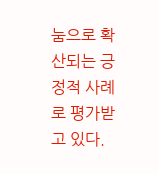눔으로 확산되는 긍정적 사례로 평가받고 있다.